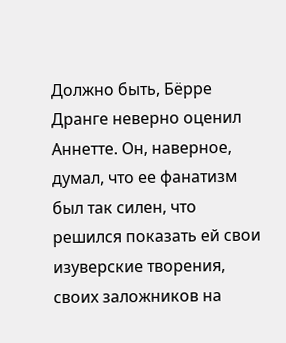Должно быть, Бёрре Дранге неверно оценил Аннетте. Он, наверное, думал, что ее фанатизм был так силен, что решился показать ей свои изуверские творения, своих заложников на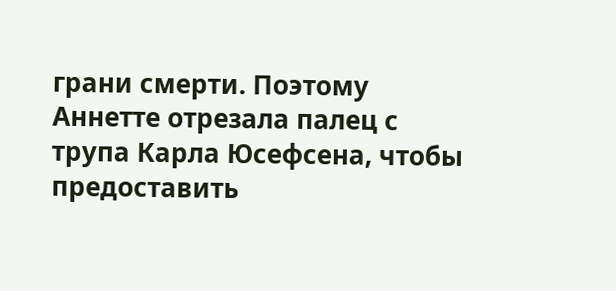грани смерти. Поэтому Аннетте отрезала палец с трупа Карла Юсефсена, чтобы предоставить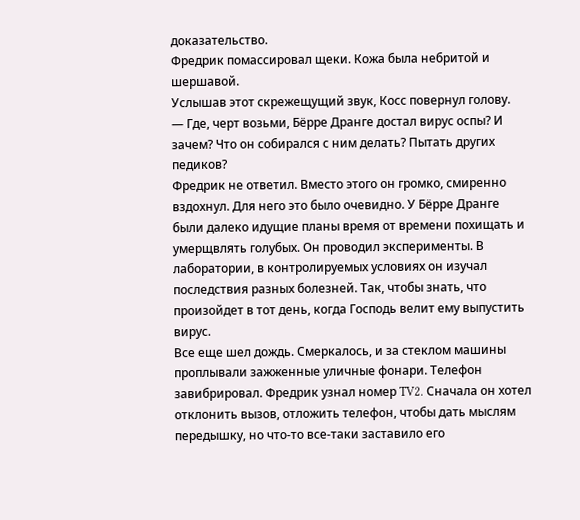доказательство.
Фредрик помассировал щеки. Кожа была небритой и шершавой.
Услышав этот скрежещущий звук, Косс повернул голову.
— Где, черт возьми, Бёрре Дранге достал вирус оспы? И зачем? Что он собирался с ним делать? Пытать других педиков?
Фредрик не ответил. Вместо этого он громко, смиренно вздохнул. Для него это было очевидно. У Бёрре Дранге были далеко идущие планы время от времени похищать и умерщвлять голубых. Он проводил эксперименты. В лаборатории, в контролируемых условиях он изучал последствия разных болезней. Так, чтобы знать, что произойдет в тот день, когда Господь велит ему выпустить вирус.
Все еще шел дождь. Смеркалось, и за стеклом машины проплывали зажженные уличные фонари. Телефон завибрировал. Фредрик узнал номер TV2. Сначала он хотел отклонить вызов, отложить телефон, чтобы дать мыслям передышку, но что-то все-таки заставило его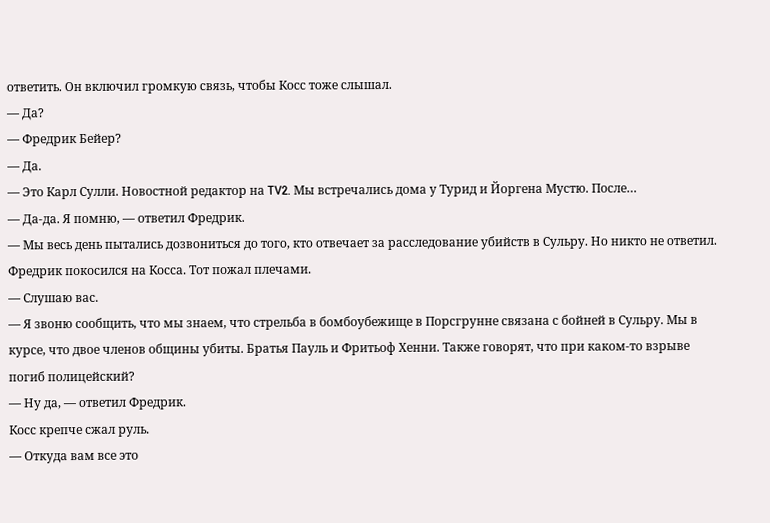ответить. Он включил громкую связь, чтобы Косс тоже слышал.
— Да?
— Фредрик Бейер?
— Да.
— Это Карл Сулли. Новостной редактор на TV2. Мы встречались дома у Турид и Йоргена Мустю. После…
— Да-да. Я помню, — ответил Фредрик.
— Мы весь день пытались дозвониться до того, кто отвечает за расследование убийств в Сульру. Но никто не ответил.
Фредрик покосился на Косса. Тот пожал плечами.
— Слушаю вас.
— Я звоню сообщить, что мы знаем, что стрельба в бомбоубежище в Порсгрунне связана с бойней в Сульру. Мы в курсе, что двое членов общины убиты. Братья Пауль и Фритьоф Хенни. Также говорят, что при каком-то взрыве погиб полицейский?
— Ну да, — ответил Фредрик.
Косс крепче сжал руль.
— Откуда вам все это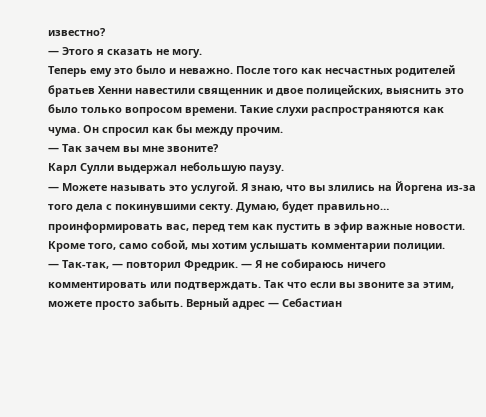известно?
— Этого я сказать не могу.
Теперь ему это было и неважно. После того как несчастных родителей братьев Хенни навестили священник и двое полицейских, выяснить это было только вопросом времени. Такие слухи распространяются как чума. Он спросил как бы между прочим.
— Так зачем вы мне звоните?
Карл Сулли выдержал небольшую паузу.
— Можете называть это услугой. Я знаю, что вы злились на Йоргена из-за того дела с покинувшими секту. Думаю, будет правильно… проинформировать вас, перед тем как пустить в эфир важные новости. Кроме того, само собой, мы хотим услышать комментарии полиции.
— Так-так, — повторил Фредрик. — Я не собираюсь ничего комментировать или подтверждать. Так что если вы звоните за этим, можете просто забыть. Верный адрес — Себастиан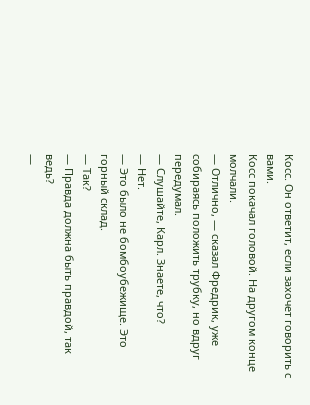Косс. Он ответит, если захочет говорить с вами.
Косс покачал головой. На другом конце молчали.
— Отлично, — сказал Фредрик, уже собираясь положить трубку, но вдруг передумал.
— Слушайте, Карл. Знаете, что?
— Нет.
— Это было не бомбоубежище. Это горный склад.
— Так?
— Правда должна быть правдой, так ведь?
—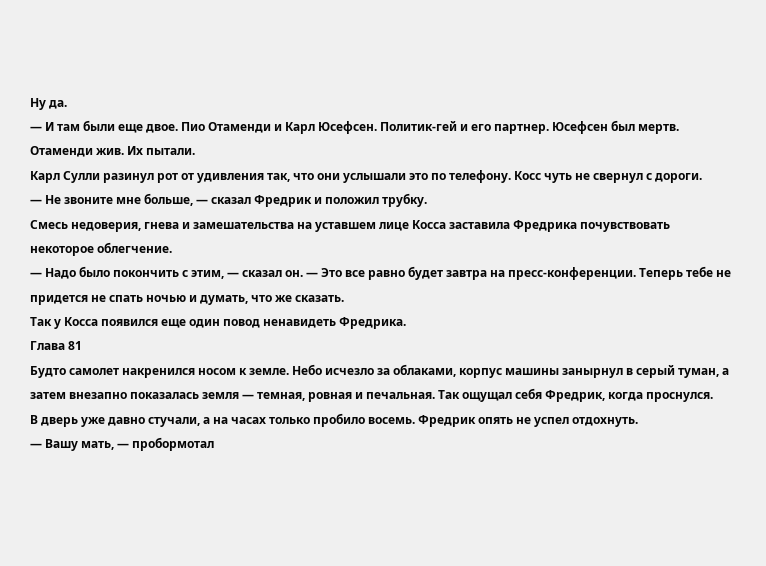Ну да.
— И там были еще двое. Пио Отаменди и Карл Юсефсен. Политик-гей и его партнер. Юсефсен был мертв. Отаменди жив. Их пытали.
Карл Сулли разинул рот от удивления так, что они услышали это по телефону. Косс чуть не свернул с дороги.
— Не звоните мне больше, — сказал Фредрик и положил трубку.
Смесь недоверия, гнева и замешательства на уставшем лице Косса заставила Фредрика почувствовать некоторое облегчение.
— Надо было покончить с этим, — сказал он. — Это все равно будет завтра на пресс-конференции. Теперь тебе не придется не спать ночью и думать, что же сказать.
Так у Косса появился еще один повод ненавидеть Фредрика.
Глава 81
Будто самолет накренился носом к земле. Небо исчезло за облаками, корпус машины занырнул в серый туман, а затем внезапно показалась земля — темная, ровная и печальная. Так ощущал себя Фредрик, когда проснулся.
В дверь уже давно стучали, а на часах только пробило восемь. Фредрик опять не успел отдохнуть.
— Вашу мать, — пробормотал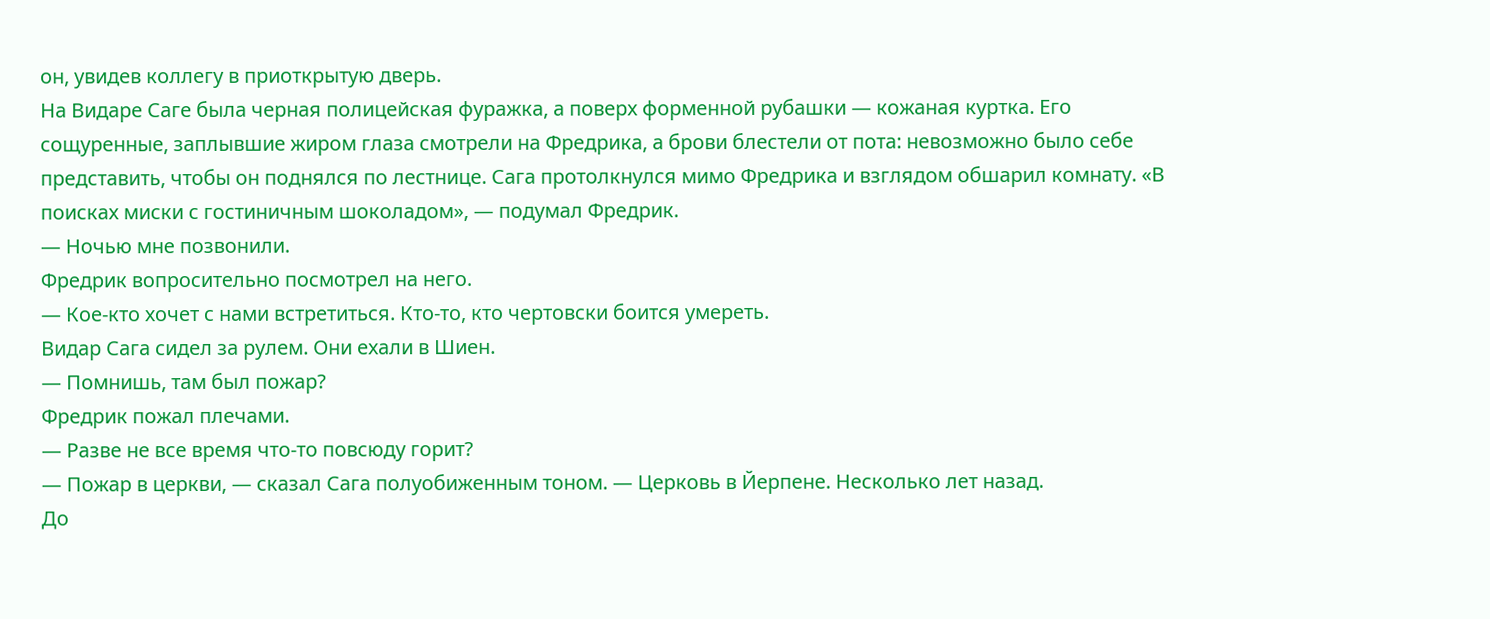он, увидев коллегу в приоткрытую дверь.
На Видаре Саге была черная полицейская фуражка, а поверх форменной рубашки — кожаная куртка. Его сощуренные, заплывшие жиром глаза смотрели на Фредрика, а брови блестели от пота: невозможно было себе представить, чтобы он поднялся по лестнице. Сага протолкнулся мимо Фредрика и взглядом обшарил комнату. «В поисках миски с гостиничным шоколадом», — подумал Фредрик.
— Ночью мне позвонили.
Фредрик вопросительно посмотрел на него.
— Кое-кто хочет с нами встретиться. Кто-то, кто чертовски боится умереть.
Видар Сага сидел за рулем. Они ехали в Шиен.
— Помнишь, там был пожар?
Фредрик пожал плечами.
— Разве не все время что-то повсюду горит?
— Пожар в церкви, — сказал Сага полуобиженным тоном. — Церковь в Йерпене. Несколько лет назад.
До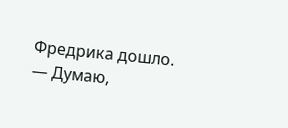Фредрика дошло.
— Думаю,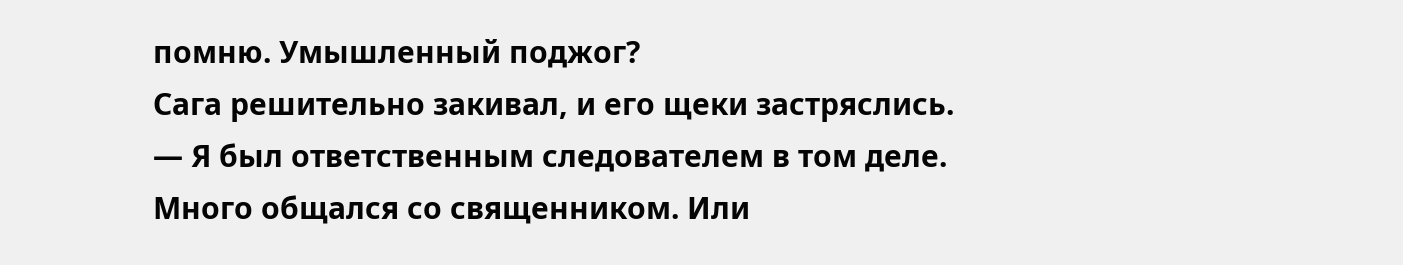помню. Умышленный поджог?
Сага решительно закивал, и его щеки застряслись.
— Я был ответственным следователем в том деле. Много общался со священником. Или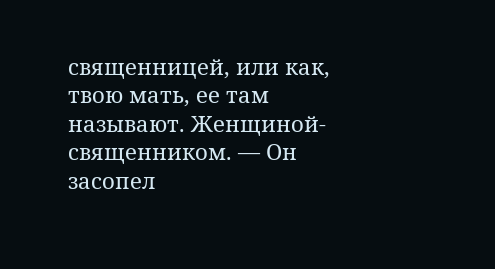священницей, или как, твою мать, ее там называют. Женщиной-священником. — Он засопел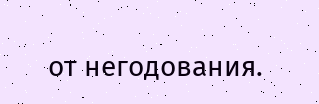от негодования.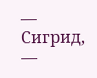— Сигрид, —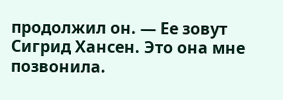продолжил он. — Ее зовут Сигрид Хансен. Это она мне позвонила.